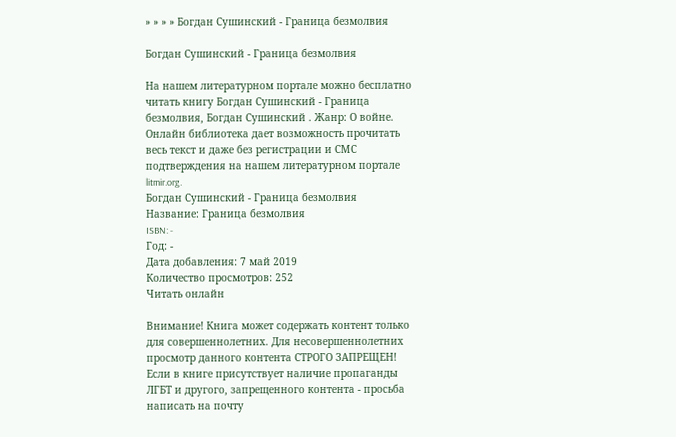» » » » Богдан Сушинский - Граница безмолвия

Богдан Сушинский - Граница безмолвия

На нашем литературном портале можно бесплатно читать книгу Богдан Сушинский - Граница безмолвия, Богдан Сушинский . Жанр: О войне. Онлайн библиотека дает возможность прочитать весь текст и даже без регистрации и СМС подтверждения на нашем литературном портале litmir.org.
Богдан Сушинский - Граница безмолвия
Название: Граница безмолвия
ISBN: -
Год: -
Дата добавления: 7 май 2019
Количество просмотров: 252
Читать онлайн

Внимание! Книга может содержать контент только для совершеннолетних. Для несовершеннолетних просмотр данного контента СТРОГО ЗАПРЕЩЕН! Если в книге присутствует наличие пропаганды ЛГБТ и другого, запрещенного контента - просьба написать на почту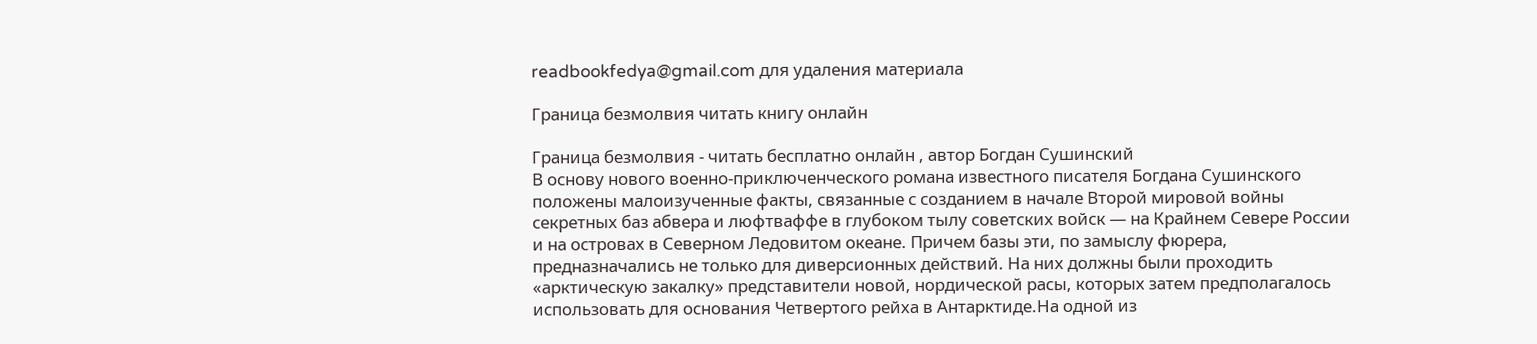readbookfedya@gmail.com для удаления материала

Граница безмолвия читать книгу онлайн

Граница безмолвия - читать бесплатно онлайн , автор Богдан Сушинский
В основу нового военно-приключенческого романа известного писателя Богдана Сушинского положены малоизученные факты, связанные с созданием в начале Второй мировой войны секретных баз абвера и люфтваффе в глубоком тылу советских войск — на Крайнем Севере России и на островах в Северном Ледовитом океане. Причем базы эти, по замыслу фюрера, предназначались не только для диверсионных действий. На них должны были проходить «арктическую закалку» представители новой, нордической расы, которых затем предполагалось использовать для основания Четвертого рейха в Антарктиде.На одной из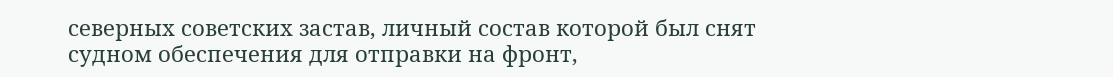северных советских застав, личный состав которой был снят судном обеспечения для отправки на фронт,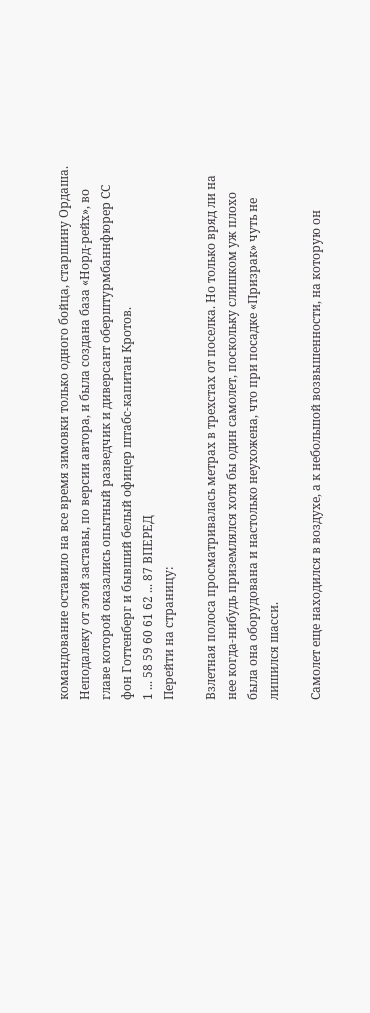командование оставило на все время зимовки только одного бойца, старшину Ордаша. Неподалеку от этой заставы, по версии автора, и была создана база «Норд-рейх», во главе которой оказались опытный разведчик и диверсант оберштурмбаннфюрер СС фон Готтенберг и бывший белый офицер штабс-капитан Кротов.
1 ... 58 59 60 61 62 ... 87 ВПЕРЕД
Перейти на страницу:

Взлетная полоса просматривалась метрах в трехстах от поселка. Но только вряд ли на нее когда-нибудь приземлялся хотя бы один самолет, поскольку слишком уж плохо была она оборудована и настолько неухожена, что при посадке «Призрак» чуть не лишился шасси.

Самолет еще находился в воздухе, а к небольшой возвышенности, на которую он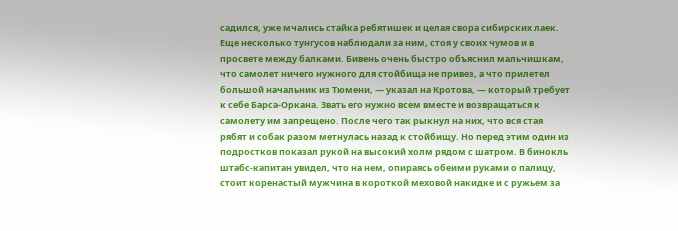садился, уже мчались стайка ребятишек и целая свора сибирских лаек. Еще несколько тунгусов наблюдали за ним, стоя у своих чумов и в просвете между балками. Бивень очень быстро объяснил мальчишкам, что самолет ничего нужного для стойбища не привез, а что прилетел большой начальник из Тюмени, — указал на Кротова, — который требует к себе Барса-Оркана. Звать его нужно всем вместе и возвращаться к самолету им запрещено. После чего так рыкнул на них, что вся стая рябят и собак разом метнулась назад к стойбищу. Но перед этим один из подростков показал рукой на высокий холм рядом с шатром. В бинокль штабс-капитан увидел, что на нем, опираясь обеими руками о палицу, стоит коренастый мужчина в короткой меховой накидке и с ружьем за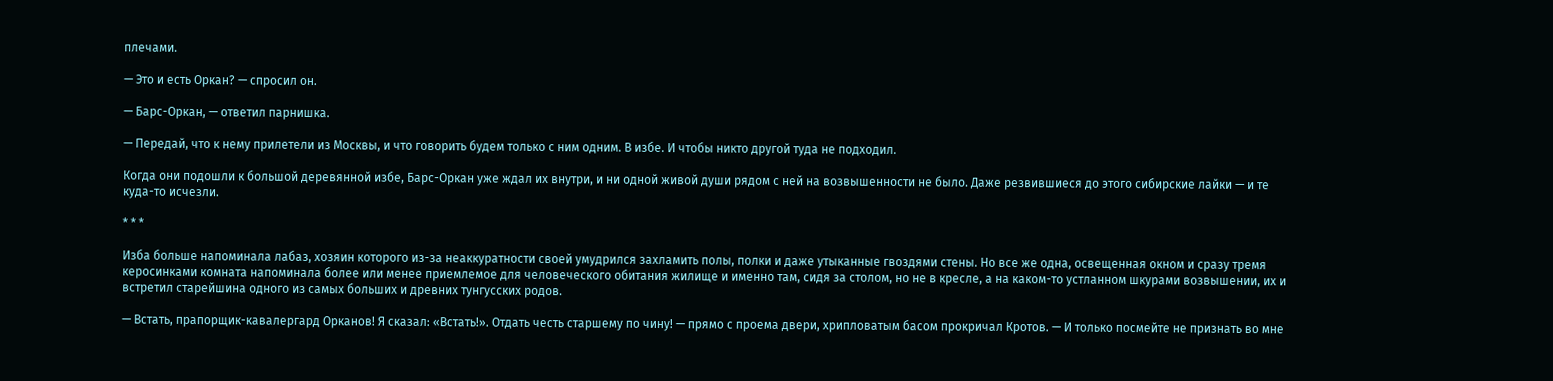плечами.

— Это и есть Оркан? — спросил он.

— Барс-Оркан, — ответил парнишка.

— Передай, что к нему прилетели из Москвы, и что говорить будем только с ним одним. В избе. И чтобы никто другой туда не подходил.

Когда они подошли к большой деревянной избе, Барс-Оркан уже ждал их внутри, и ни одной живой души рядом с ней на возвышенности не было. Даже резвившиеся до этого сибирские лайки — и те куда-то исчезли.

* * *

Изба больше напоминала лабаз, хозяин которого из-за неаккуратности своей умудрился захламить полы, полки и даже утыканные гвоздями стены. Но все же одна, освещенная окном и сразу тремя керосинками комната напоминала более или менее приемлемое для человеческого обитания жилище и именно там, сидя за столом, но не в кресле, а на каком-то устланном шкурами возвышении, их и встретил старейшина одного из самых больших и древних тунгусских родов.

— Встать, прапорщик-кавалергард Орканов! Я сказал: «Встать!». Отдать честь старшему по чину! — прямо с проема двери, хрипловатым басом прокричал Кротов. — И только посмейте не признать во мне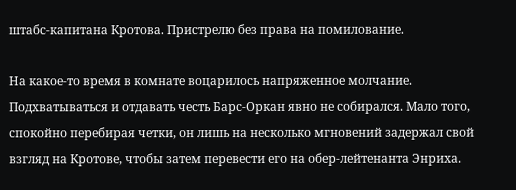штабс-капитана Кротова. Пристрелю без права на помилование.

На какое-то время в комнате воцарилось напряженное молчание. Подхватываться и отдавать честь Барс-Оркан явно не собирался. Мало того, спокойно перебирая четки, он лишь на несколько мгновений задержал свой взгляд на Кротове, чтобы затем перевести его на обер-лейтенанта Энриха.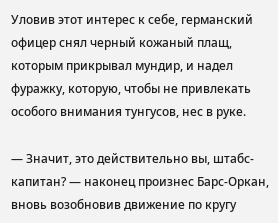Уловив этот интерес к себе, германский офицер снял черный кожаный плащ, которым прикрывал мундир, и надел фуражку, которую, чтобы не привлекать особого внимания тунгусов, нес в руке.

— Значит, это действительно вы, штабс-капитан? — наконец произнес Барс-Оркан, вновь возобновив движение по кругу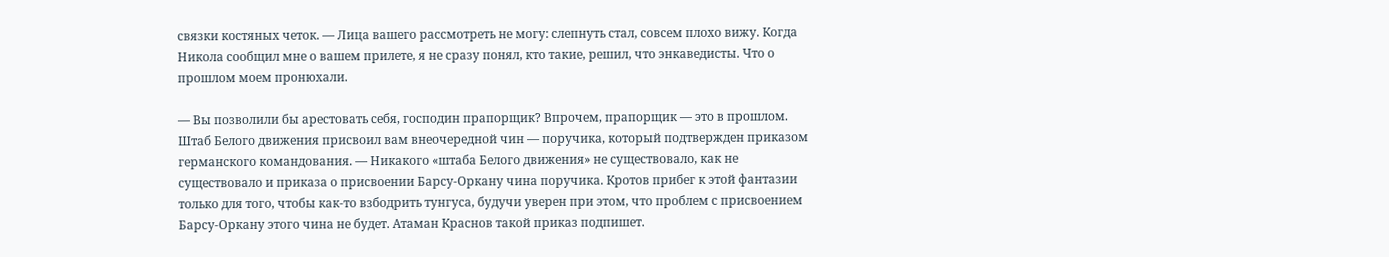связки костяных четок. — Лица вашего рассмотреть не могу: слепнуть стал, совсем плохо вижу. Когда Никола сообщил мне о вашем прилете, я не сразу понял, кто такие, решил, что энкаведисты. Что о прошлом моем пронюхали.

— Вы позволили бы арестовать себя, господин прапорщик? Впрочем, прапорщик — это в прошлом. Штаб Белого движения присвоил вам внеочередной чин — поручика, который подтвержден приказом германского командования. — Никакого «штаба Белого движения» не существовало, как не существовало и приказа о присвоении Барсу-Оркану чина поручика. Кротов прибег к этой фантазии только для того, чтобы как-то взбодрить тунгуса, будучи уверен при этом, что проблем с присвоением Барсу-Оркану этого чина не будет. Атаман Краснов такой приказ подпишет.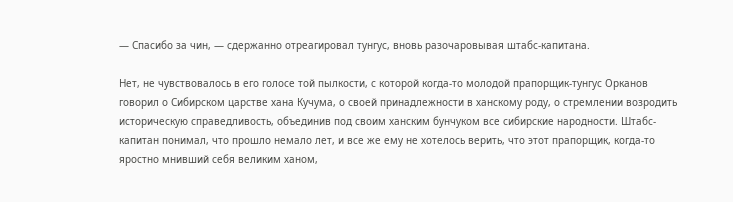— Спасибо за чин, — сдержанно отреагировал тунгус, вновь разочаровывая штабс-капитана.

Нет, не чувствовалось в его голосе той пылкости, с которой когда-то молодой прапорщик-тунгус Орканов говорил о Сибирском царстве хана Кучума, о своей принадлежности в ханскому роду, о стремлении возродить историческую справедливость, объединив под своим ханским бунчуком все сибирские народности. Штабс-капитан понимал, что прошло немало лет, и все же ему не хотелось верить, что этот прапорщик, когда-то яростно мнивший себя великим ханом,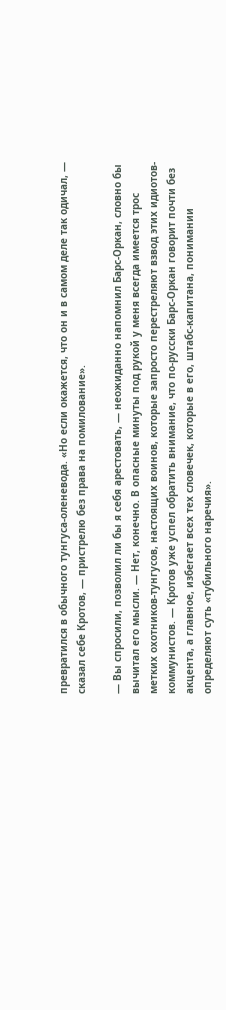превратился в обычного тунгуса-оленевода. «Но если окажется, что он и в самом деле так одичал, — сказал себе Кротов, — пристрелю без права на помилование».

— Вы спросили, позволил ли бы я себя арестовать, — неожиданно напомнил Барс-Оркан, словно бы вычитал его мысли. — Нет, конечно. В опасные минуты под рукой у меня всегда имеется трос метких охотников-тунгусов, настоящих воинов, которые запросто перестреляют взвод этих идиотов-коммунистов. — Кротов уже успел обратить внимание, что по-русски Барс-Оркан говорит почти без акцента, а главное, избегает всех тех словечек, которые в его, штабс-капитана, понимании определяют суть «тубильного наречия».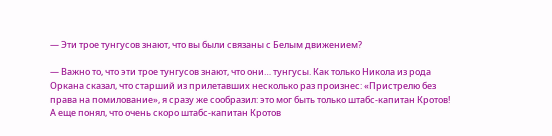— Эти трое тунгусов знают, что вы были связаны с Белым движением?

— Важно то, что эти трое тунгусов знают, что они… тунгусы. Как только Никола из рода Оркана сказал, что старший из прилетавших несколько раз произнес: «Пристрелю без права на помилование», я сразу же сообразил: это мог быть только штабс-капитан Кротов! А еще понял, что очень скоро штабс-капитан Кротов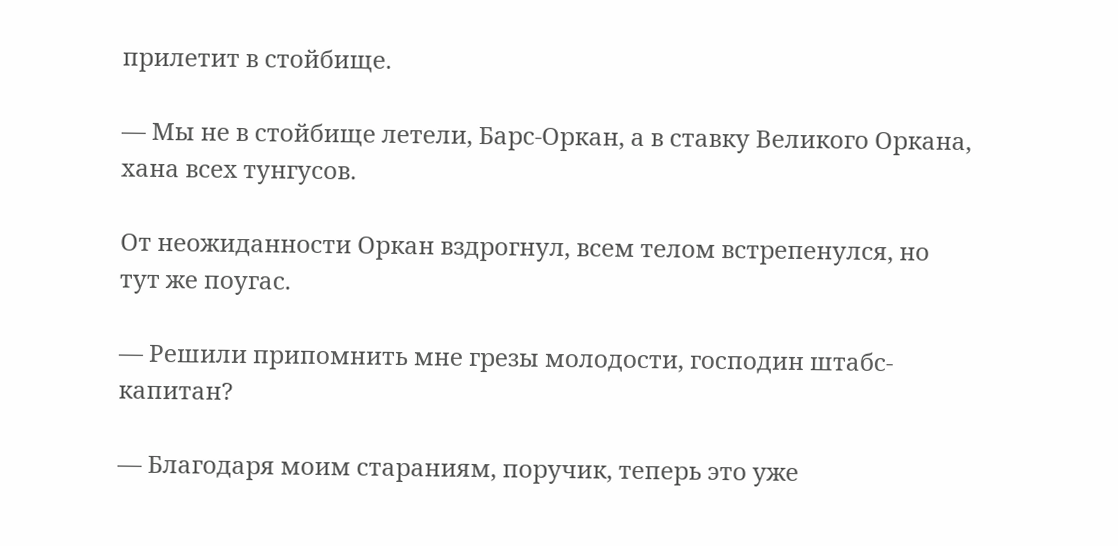прилетит в стойбище.

— Мы не в стойбище летели, Барс-Оркан, а в ставку Великого Оркана, хана всех тунгусов.

От неожиданности Оркан вздрогнул, всем телом встрепенулся, но тут же поугас.

— Решили припомнить мне грезы молодости, господин штабс-капитан?

— Благодаря моим стараниям, поручик, теперь это уже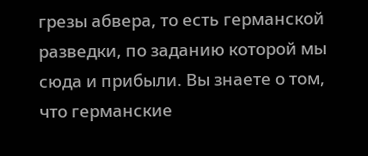грезы абвера, то есть германской разведки, по заданию которой мы сюда и прибыли. Вы знаете о том, что германские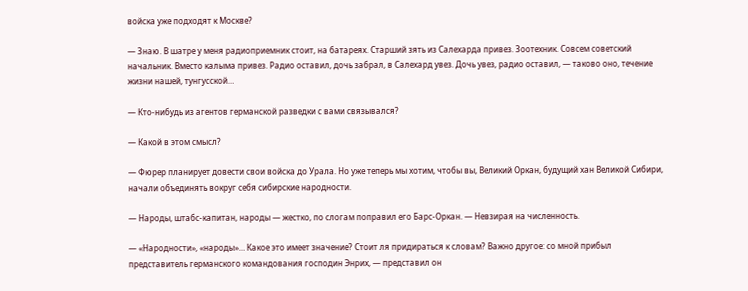войска уже подходят к Москве?

— Знаю. В шатре у меня радиоприемник стоит, на батареях. Старший зять из Салехарда привез. Зоотехник. Совсем советский начальник. Вместо калыма привез. Радио оставил, дочь забрал, в Салехард увез. Дочь увез, радио оставил, — таково оно, течение жизни нашей, тунгусской…

— Кто-нибудь из агентов германской разведки с вами связывался?

— Какой в этом смысл?

— Фюрер планирует довести свои войска до Урала. Но уже теперь мы хотим, чтобы вы, Великий Оркан, будущий хан Великой Сибири, начали объединять вокруг себя сибирские народности.

— Народы, штабс-капитан, народы — жестко, по слогам поправил его Барс-Оркан. — Невзирая на численность.

— «Народности», «народы»… Какое это имеет значение? Стоит ля придираться к словам? Важно другое: со мной прибыл представитель германского командования господин Энрих, — представил он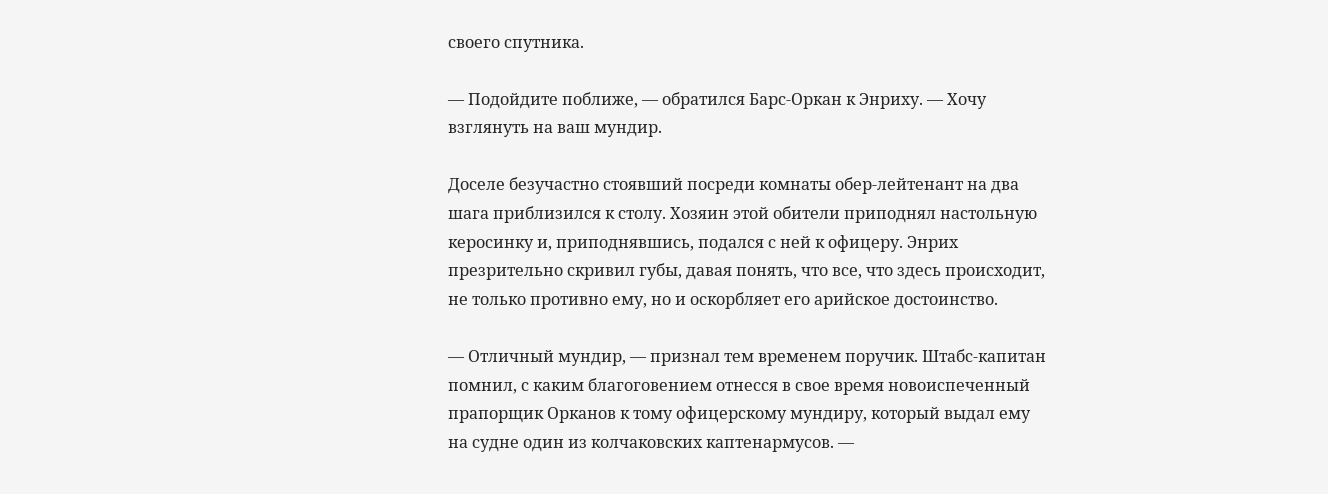своего спутника.

— Подойдите поближе, — обратился Барс-Оркан к Энриху. — Хочу взглянуть на ваш мундир.

Доселе безучастно стоявший посреди комнаты обер-лейтенант на два шага приблизился к столу. Хозяин этой обители приподнял настольную керосинку и, приподнявшись, подался с ней к офицеру. Энрих презрительно скривил губы, давая понять, что все, что здесь происходит, не только противно ему, но и оскорбляет его арийское достоинство.

— Отличный мундир, — признал тем временем поручик. Штабс-капитан помнил, с каким благоговением отнесся в свое время новоиспеченный прапорщик Орканов к тому офицерскому мундиру, который выдал ему на судне один из колчаковских каптенармусов. —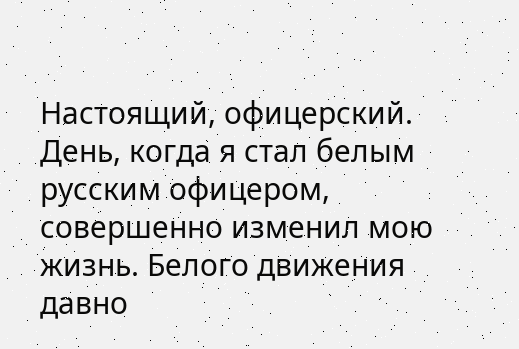Настоящий, офицерский. День, когда я стал белым русским офицером, совершенно изменил мою жизнь. Белого движения давно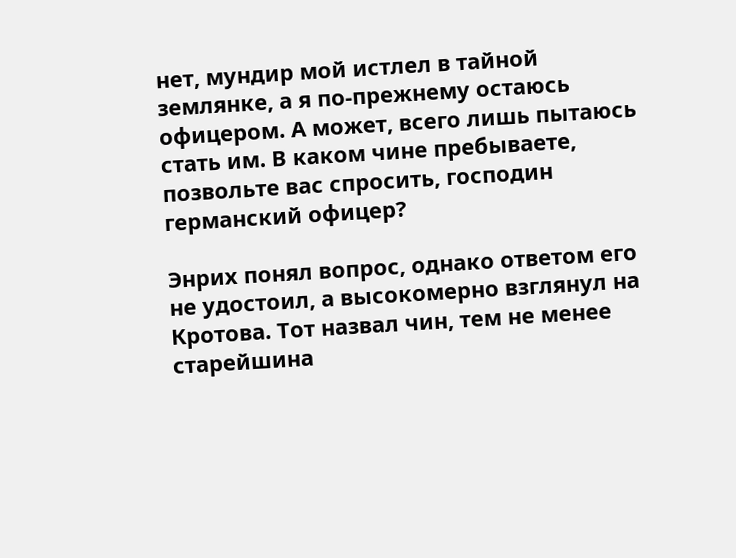нет, мундир мой истлел в тайной землянке, а я по-прежнему остаюсь офицером. А может, всего лишь пытаюсь стать им. В каком чине пребываете, позвольте вас спросить, господин германский офицер?

Энрих понял вопрос, однако ответом его не удостоил, а высокомерно взглянул на Кротова. Тот назвал чин, тем не менее старейшина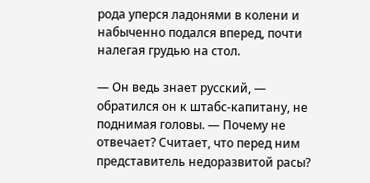рода уперся ладонями в колени и набыченно подался вперед, почти налегая грудью на стол.

— Он ведь знает русский, — обратился он к штабс-капитану, не поднимая головы. — Почему не отвечает? Считает, что перед ним представитель недоразвитой расы?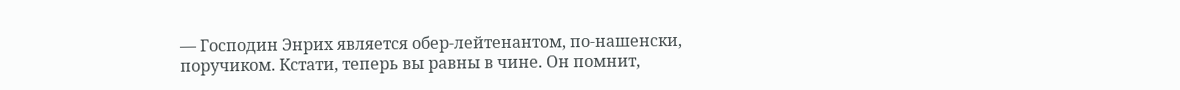— Господин Энрих является обер-лейтенантом, по-нашенски, поручиком. Кстати, теперь вы равны в чине. Он помнит,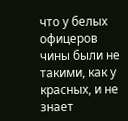что у белых офицеров чины были не такими, как у красных, и не знает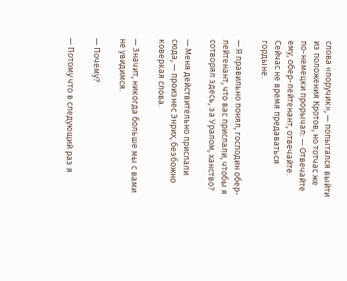слова «поручик», — попытался выйти из положения Кротов, но тотчас же по-немецки прорычал: — Отвечайте ему, обер-лейтенант, отвечайте. Сейчас не время предаваться гордыне.

— Я правильно понял, господин обер-лейтенант, что вас прислали, чтобы я сотворял здесь, за Уралом, ханство?

— Меня действительно прислали сюда, — произнес Энрих, безбожно коверкая слова.

— Значит, никогда больше мы с вами не увидимся.

— Почему?

— Потому что в следующий раз я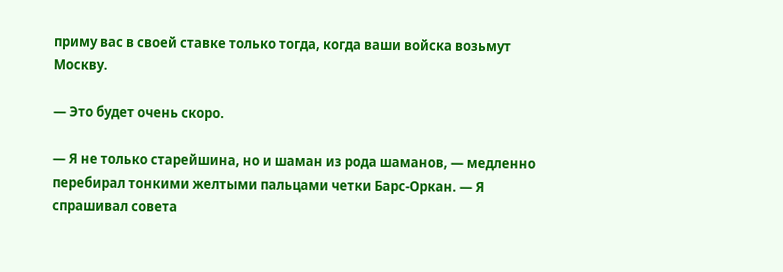приму вас в своей ставке только тогда, когда ваши войска возьмут Москву.

— Это будет очень скоро.

— Я не только старейшина, но и шаман из рода шаманов, — медленно перебирал тонкими желтыми пальцами четки Барс-Оркан. — Я спрашивал совета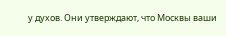у духов. Они утверждают, что Москвы ваши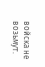войска не возьмут.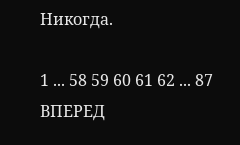Никогда.

1 ... 58 59 60 61 62 ... 87 ВПЕРЕД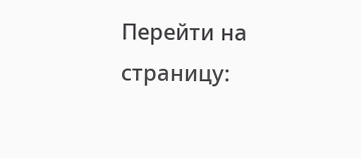Перейти на страницу: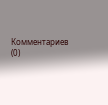Комментариев (0)